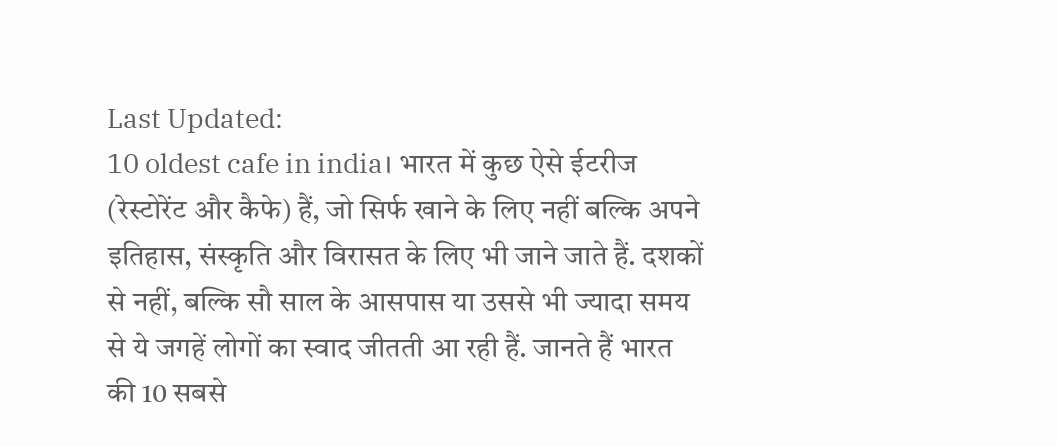Last Updated:
10 oldest cafe in india। भारत में कुछ ऐसे ईटरीज (रेस्टोरेंट और कैफे) हैं, जो सिर्फ खाने के लिए नहीं बल्कि अपने इतिहास, संस्कृति और विरासत के लिए भी जाने जाते हैं. दशकों से नहीं, बल्कि सौ साल के आसपास या उससे भी ज्यादा समय से ये जगहें लोगों का स्वाद जीतती आ रही हैं. जानते हैं भारत की 10 सबसे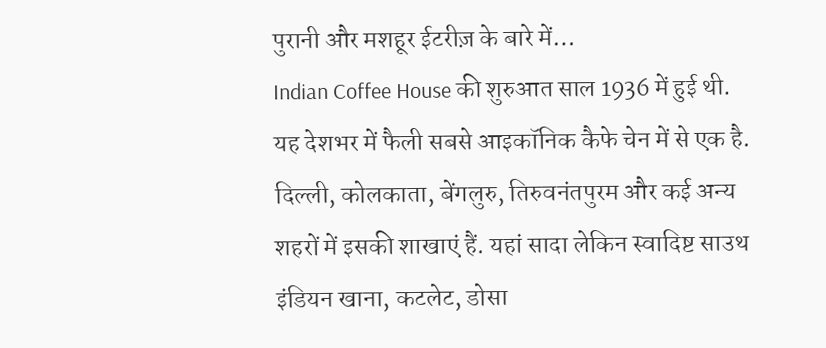पुरानी और मशहूर ईटरीज़ के बारे में…
Indian Coffee House की शुरुआत साल 1936 में हुई थी. यह देशभर में फैली सबसे आइकॉनिक कैफे चेन में से एक है. दिल्ली, कोलकाता, बेंगलुरु, तिरुवनंतपुरम और कई अन्य शहरों में इसकी शाखाएं हैं. यहां सादा लेकिन स्वादिष्ट साउथ इंडियन खाना, कटलेट, डोसा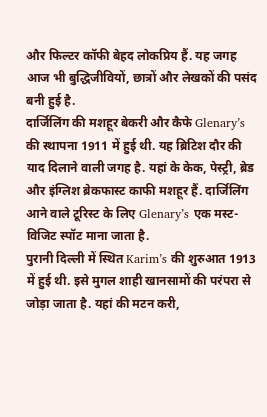और फिल्टर कॉफी बेहद लोकप्रिय हैं. यह जगह आज भी बुद्धिजीवियों, छात्रों और लेखकों की पसंद बनी हुई है.
दार्जिलिंग की मशहूर बेकरी और कैफे Glenary’s की स्थापना 1911 में हुई थी. यह ब्रिटिश दौर की याद दिलाने वाली जगह है. यहां के केक, पेस्ट्री, ब्रेड और इंग्लिश ब्रेकफास्ट काफी मशहूर हैं. दार्जिलिंग आने वाले टूरिस्ट के लिए Glenary’s एक मस्ट-विजिट स्पॉट माना जाता है.
पुरानी दिल्ली में स्थित Karim’s की शुरुआत 1913 में हुई थी. इसे मुगल शाही खानसामों की परंपरा से जोड़ा जाता है. यहां की मटन करी,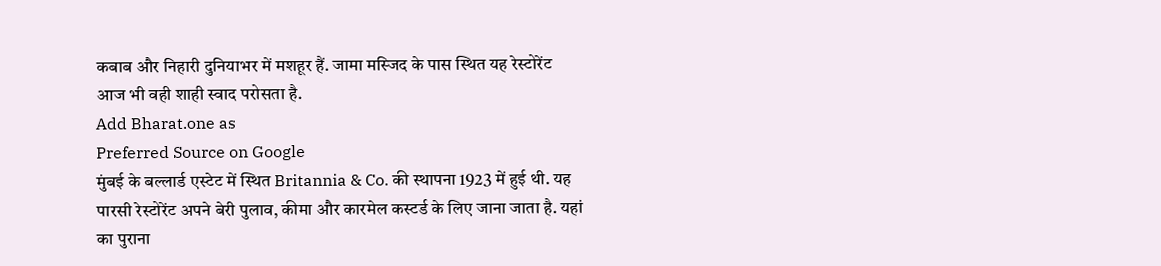कबाब और निहारी दुनियाभर में मशहूर हैं. जामा मस्जिद के पास स्थित यह रेस्टोरेंट आज भी वही शाही स्वाद परोसता है.
Add Bharat.one as
Preferred Source on Google
मुंबई के बल्लार्ड एस्टेट में स्थित Britannia & Co. की स्थापना 1923 में हुई थी. यह पारसी रेस्टोरेंट अपने बेरी पुलाव, कीमा और कारमेल कस्टर्ड के लिए जाना जाता है. यहां का पुराना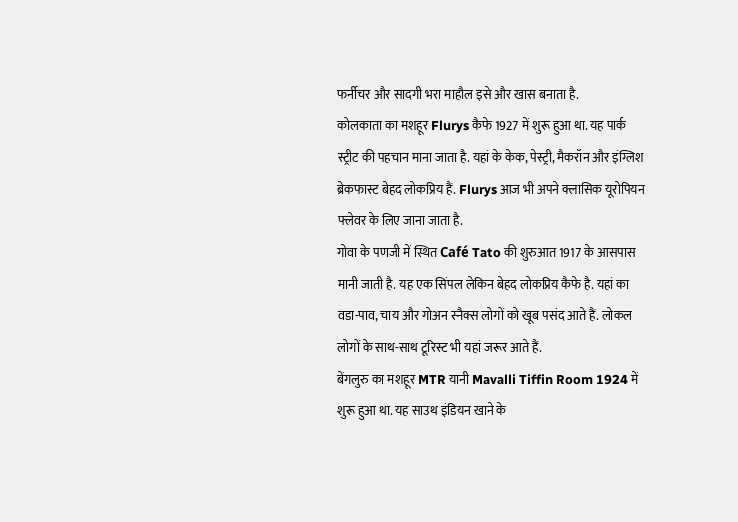फर्नीचर और सादगी भरा माहौल इसे और खास बनाता है.
कोलकाता का मशहूर Flurys कैफे 1927 में शुरू हुआ था. यह पार्क स्ट्रीट की पहचान माना जाता है. यहां के केक, पेस्ट्री, मैकरॉन और इंग्लिश ब्रेकफास्ट बेहद लोकप्रिय हैं. Flurys आज भी अपने क्लासिक यूरोपियन फ्लेवर के लिए जाना जाता है.
गोवा के पणजी में स्थित Café Tato की शुरुआत 1917 के आसपास मानी जाती है. यह एक सिंपल लेकिन बेहद लोकप्रिय कैफे है. यहां का वडा-पाव, चाय और गोअन स्नैक्स लोगों को खूब पसंद आते हैं. लोकल लोगों के साथ-साथ टूरिस्ट भी यहां जरूर आते हैं.
बेंगलुरु का मशहूर MTR यानी Mavalli Tiffin Room 1924 में शुरू हुआ था. यह साउथ इंडियन खाने के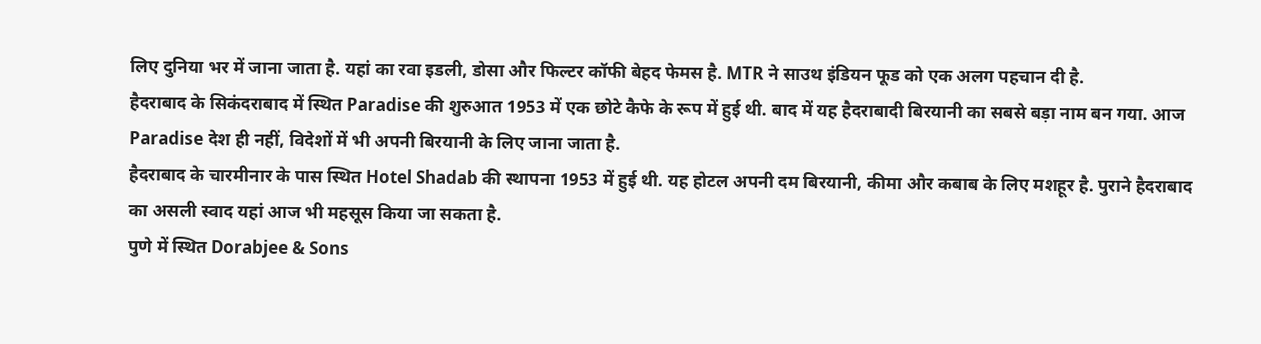लिए दुनिया भर में जाना जाता है. यहां का रवा इडली, डोसा और फिल्टर कॉफी बेहद फेमस है. MTR ने साउथ इंडियन फूड को एक अलग पहचान दी है.
हैदराबाद के सिकंदराबाद में स्थित Paradise की शुरुआत 1953 में एक छोटे कैफे के रूप में हुई थी. बाद में यह हैदराबादी बिरयानी का सबसे बड़ा नाम बन गया. आज Paradise देश ही नहीं, विदेशों में भी अपनी बिरयानी के लिए जाना जाता है.
हैदराबाद के चारमीनार के पास स्थित Hotel Shadab की स्थापना 1953 में हुई थी. यह होटल अपनी दम बिरयानी, कीमा और कबाब के लिए मशहूर है. पुराने हैदराबाद का असली स्वाद यहां आज भी महसूस किया जा सकता है.
पुणे में स्थित Dorabjee & Sons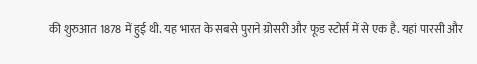की शुरुआत 1878 में हुई थी. यह भारत के सबसे पुराने ग्रोसरी और फूड स्टोर्स में से एक है. यहां पारसी और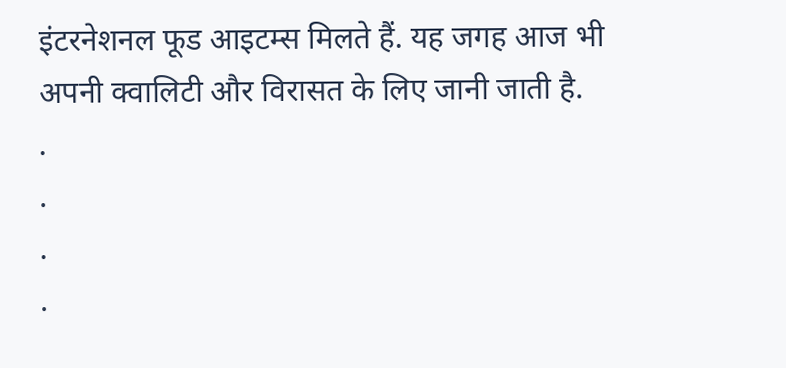इंटरनेशनल फूड आइटम्स मिलते हैं. यह जगह आज भी अपनी क्वालिटी और विरासत के लिए जानी जाती है.
.
.
.
.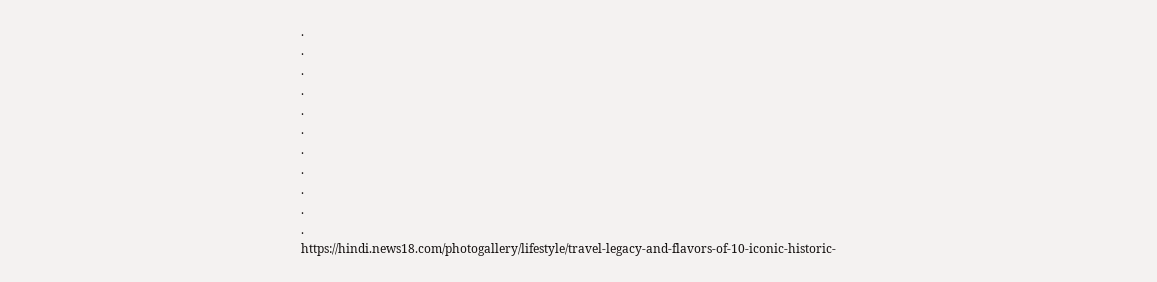.
.
.
.
.
.
.
.
.
.
.
https://hindi.news18.com/photogallery/lifestyle/travel-legacy-and-flavors-of-10-iconic-historic-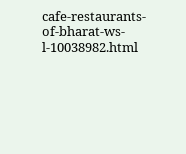cafe-restaurants-of-bharat-ws-l-10038982.html